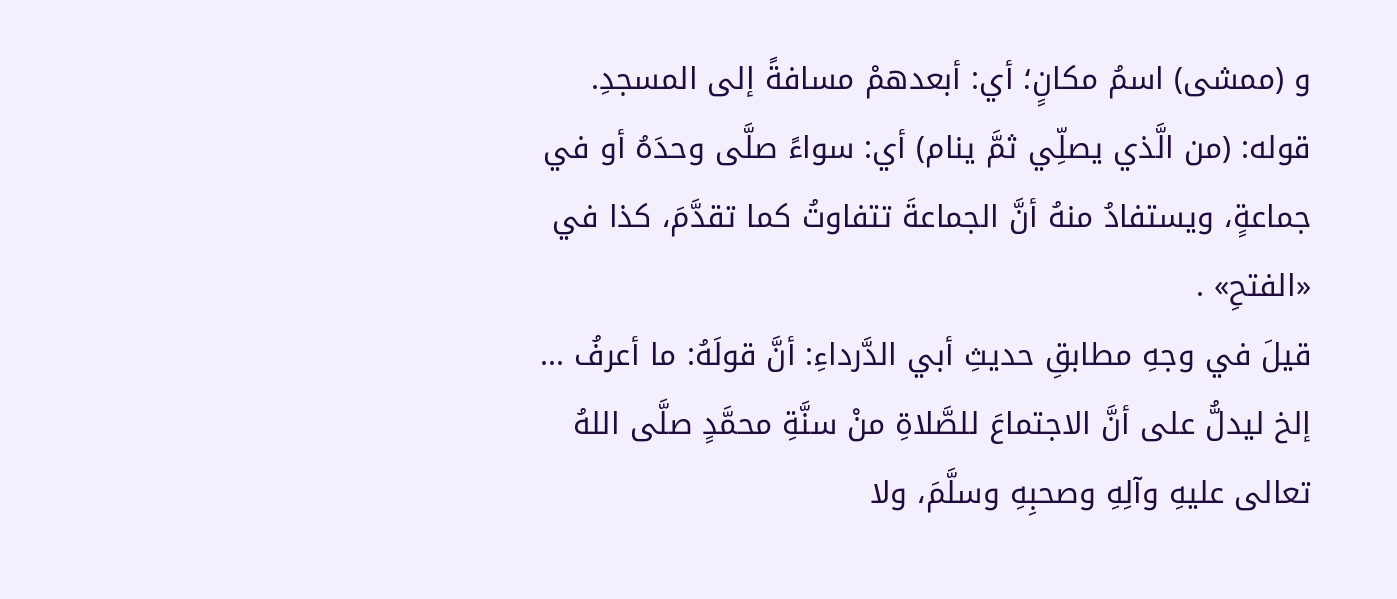و (ممشى) اسمُ مكانٍ؛ أي: أبعدهمْ مسافةً إلى المسجدِ.
قوله: (من الَّذي يصلِّي ثمَّ ينام) أي: سواءً صلَّى وحدَهُ أو في جماعةٍ، ويستفادُ منهُ أنَّ الجماعةَ تتفاوتُ كما تقدَّمَ، كذا في «الفتحِ» .
قيلَ في وجهِ مطابقِ حديثِ أبي الدَّرداءِ: أنَّ قولَهُ: ما أعرفُ ... إلخ ليدلُّ على أنَّ الاجتماعَ للصَّلاةِ منْ سنَّةِ محمَّدٍ صلَّى اللهُ تعالى عليهِ وآلِهِ وصحبِهِ وسلَّمَ، ولا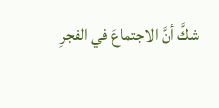شكَّ أنَّ الاجتماعَ في الفجرِ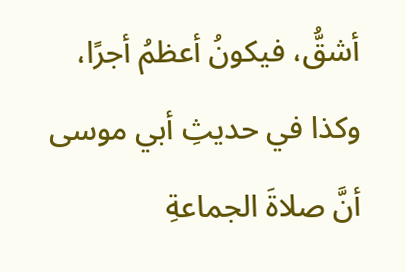أشقُّ، فيكونُ أعظمُ أجرًا، وكذا في حديثِ أبي موسى أنَّ صلاةَ الجماعةِ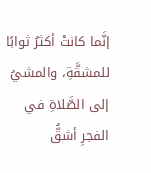إنَّما كانتْ أكثرُ ثوابًا للمشقَّةِ، والمشيُ إلى الصَّلاةِ في الفجرِ أشقُّ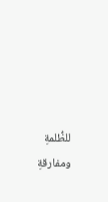للظُّلمةِ ومفارقةِ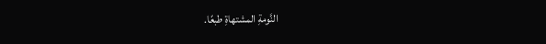النَّومةِ المشتهاةِ طبعًا.